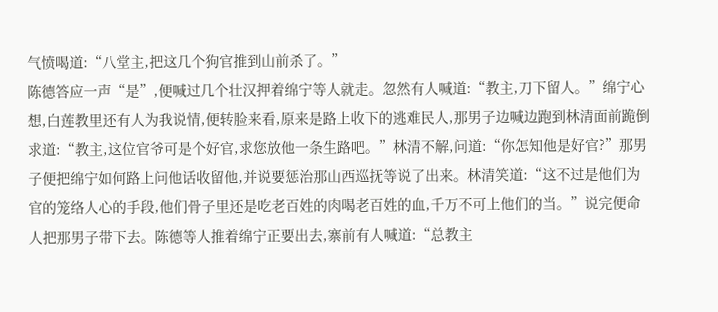气愤喝道:“八堂主,把这几个狗官推到山前杀了。”
陈德答应一声“是”,便喊过几个壮汉押着绵宁等人就走。忽然有人喊道:“教主,刀下留人。”绵宁心想,白莲教里还有人为我说情,便转脸来看,原来是路上收下的逃难民人,那男子边喊边跑到林清面前跪倒求道:“教主,这位官爷可是个好官,求您放他一条生路吧。”林清不解,问道:“你怎知他是好官?”那男子便把绵宁如何路上问他话收留他,并说要惩治那山西巡抚等说了出来。林清笑道:“这不过是他们为官的笼络人心的手段,他们骨子里还是吃老百姓的肉喝老百姓的血,千万不可上他们的当。”说完便命人把那男子带下去。陈德等人推着绵宁正要出去,寨前有人喊道:“总教主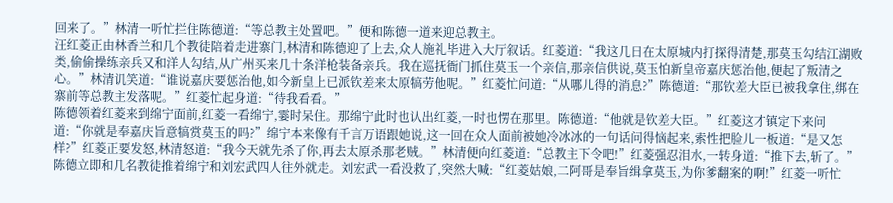回来了。”林清一听忙拦住陈德道:“等总教主处置吧。”便和陈德一道来迎总教主。
汪红菱正由林香兰和几个教徒陪着走进寨门,林清和陈德迎了上去,众人施礼毕进入大厅叙话。红菱道:“我这几日在太原城内打探得清楚,那莫玉勾结江湖败类,偷偷操练亲兵又和洋人勾结,从广州买来几十条洋枪装备亲兵。我在巡抚衙门抓住莫玉一个亲信,那亲信供说,莫玉怕新皇帝嘉庆惩治他,便起了叛清之心。”林清讥笑道:“谁说嘉庆要惩治他,如今新皇上已派钦差来太原犒劳他呢。”红菱忙问道:“从哪儿得的消息?”陈德道:“那钦差大臣已被我拿住,绑在寨前等总教主发落呢。”红菱忙起身道:“待我看看。”
陈德领着红菱来到绵宁面前,红菱一看绵宁,霎时呆住。那绵宁此时也认出红菱,一时也愣在那里。陈德道:“他就是钦差大臣。”红菱这才镇定下来问道:“你就是奉嘉庆旨意犒赏莫玉的吗?”绵宁本来像有千言万语跟她说,这一回在众人面前被她冷冰冰的一句话问得恼起来,索性把脸儿一板道:“是又怎样?”红菱正要发怒,林清怒道:“我今天就先杀了你,再去太原杀那老贼。”林清便向红菱道:“总教主下令吧!”红菱强忍泪水,一转身道:“推下去,斩了。”陈德立即和几名教徒推着绵宁和刘宏武四人往外就走。刘宏武一看没救了,突然大喊:“红菱姑娘,二阿哥是奉旨缉拿莫玉,为你爹翻案的啊!”红菱一听忙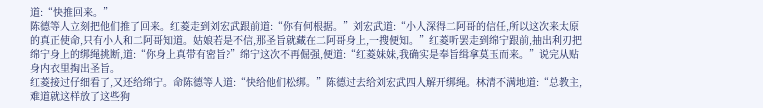道:“快推回来。”
陈德等人立刻把他们推了回来。红菱走到刘宏武跟前道:“你有何根据。”刘宏武道:“小人深得二阿哥的信任,所以这次来太原的真正使命,只有小人和二阿哥知道。姑娘若是不信,那圣旨就藏在二阿哥身上,一搜便知。”红菱听罢走到绵宁跟前,抽出利刃把绵宁身上的绑绳挑断,道:“你身上真带有密旨?”绵宁这次不再倔强,便道:“红菱妹妹,我确实是奉旨缉拿莫玉而来。”说完从贴身内衣里掏出圣旨。
红菱接过仔细看了,又还给绵宁。命陈德等人道:“快给他们松绑。”陈德过去给刘宏武四人解开绑绳。林清不满地道:“总教主,难道就这样放了这些狗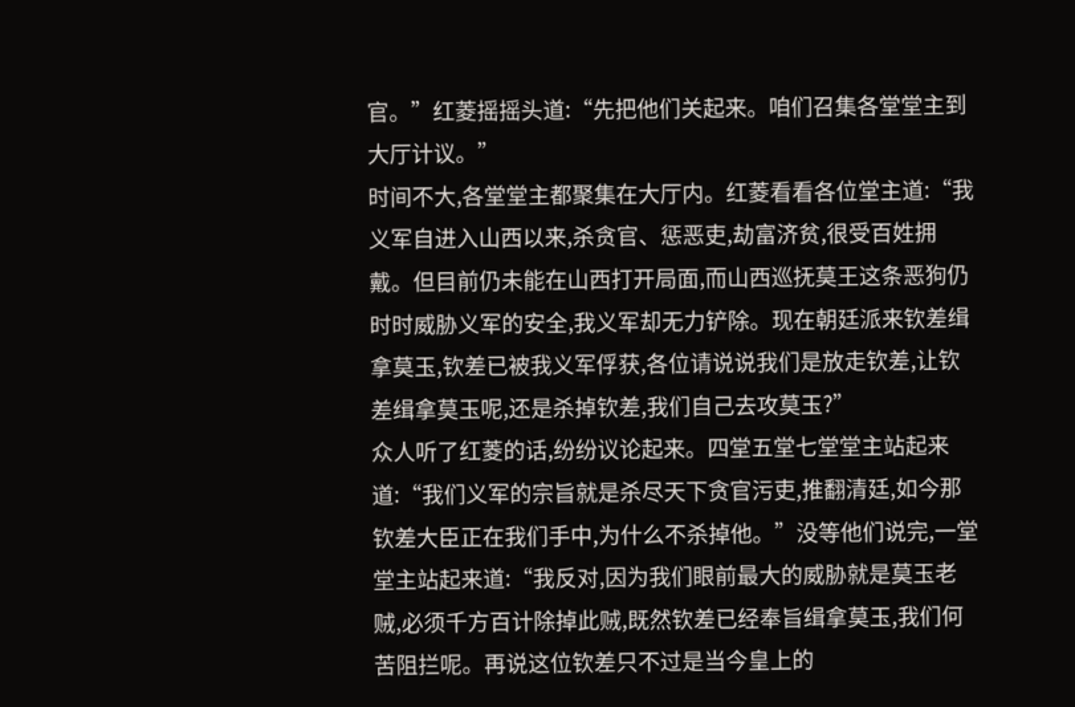官。”红菱摇摇头道:“先把他们关起来。咱们召集各堂堂主到大厅计议。”
时间不大,各堂堂主都聚集在大厅内。红菱看看各位堂主道:“我义军自进入山西以来,杀贪官、惩恶吏,劫富济贫,很受百姓拥戴。但目前仍未能在山西打开局面,而山西巡抚莫王这条恶狗仍时时威胁义军的安全,我义军却无力铲除。现在朝廷派来钦差缉拿莫玉,钦差已被我义军俘获,各位请说说我们是放走钦差,让钦差缉拿莫玉呢,还是杀掉钦差,我们自己去攻莫玉?”
众人听了红菱的话,纷纷议论起来。四堂五堂七堂堂主站起来道:“我们义军的宗旨就是杀尽天下贪官污吏,推翻清廷,如今那钦差大臣正在我们手中,为什么不杀掉他。”没等他们说完,一堂堂主站起来道:“我反对,因为我们眼前最大的威胁就是莫玉老贼,必须千方百计除掉此贼,既然钦差已经奉旨缉拿莫玉,我们何苦阻拦呢。再说这位钦差只不过是当今皇上的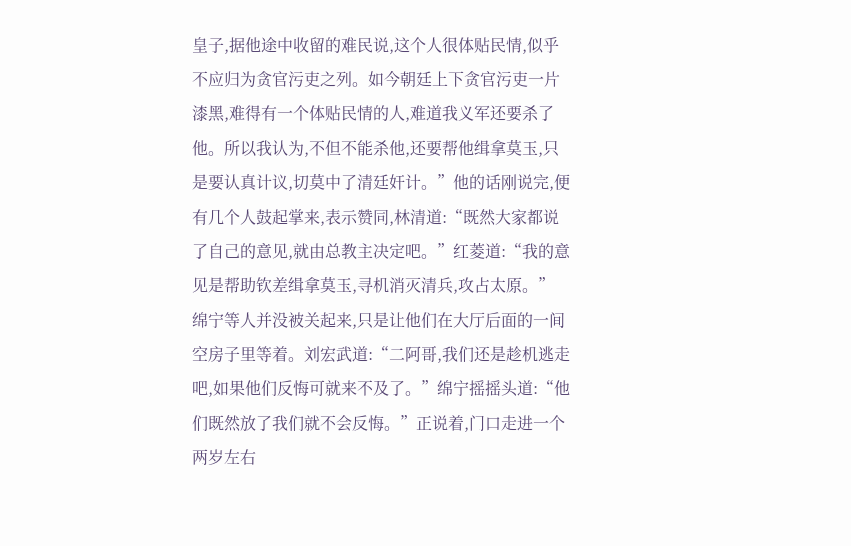皇子,据他途中收留的难民说,这个人很体贴民情,似乎不应归为贪官污吏之列。如今朝廷上下贪官污吏一片漆黑,难得有一个体贴民情的人,难道我义军还要杀了他。所以我认为,不但不能杀他,还要帮他缉拿莫玉,只是要认真计议,切莫中了清廷奸计。”他的话刚说完,便有几个人鼓起掌来,表示赞同,林清道:“既然大家都说了自己的意见,就由总教主决定吧。”红菱道:“我的意见是帮助钦差缉拿莫玉,寻机消灭清兵,攻占太原。”
绵宁等人并没被关起来,只是让他们在大厅后面的一间空房子里等着。刘宏武道:“二阿哥,我们还是趁机逃走吧,如果他们反悔可就来不及了。”绵宁摇摇头道:“他们既然放了我们就不会反悔。”正说着,门口走进一个两岁左右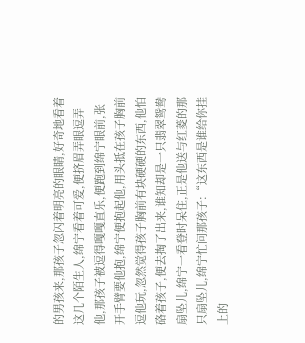的男孩来,那孩子忽闪着明亮的眼睛,好奇地看着这几个陌生人,绵宁看着可爱,便挤眉弄眼逗弄他,那孩子被逗得嘎嘎直乐,便跑到绵宁眼前,张开手臂要他抱,绵宁便抱起他,用头抵在孩子胸前逗他玩,忽然觉得孩子胸前有块硬硬的东西,他怕硌着孩子,便去掏了出来,谁知却是一只翡翠鸳鸯扇坠儿,绵宁一看登时呆住,正是他送与红菱的那只扇坠儿,绵宁忙问那孩子:“这东西是谁给你挂上的